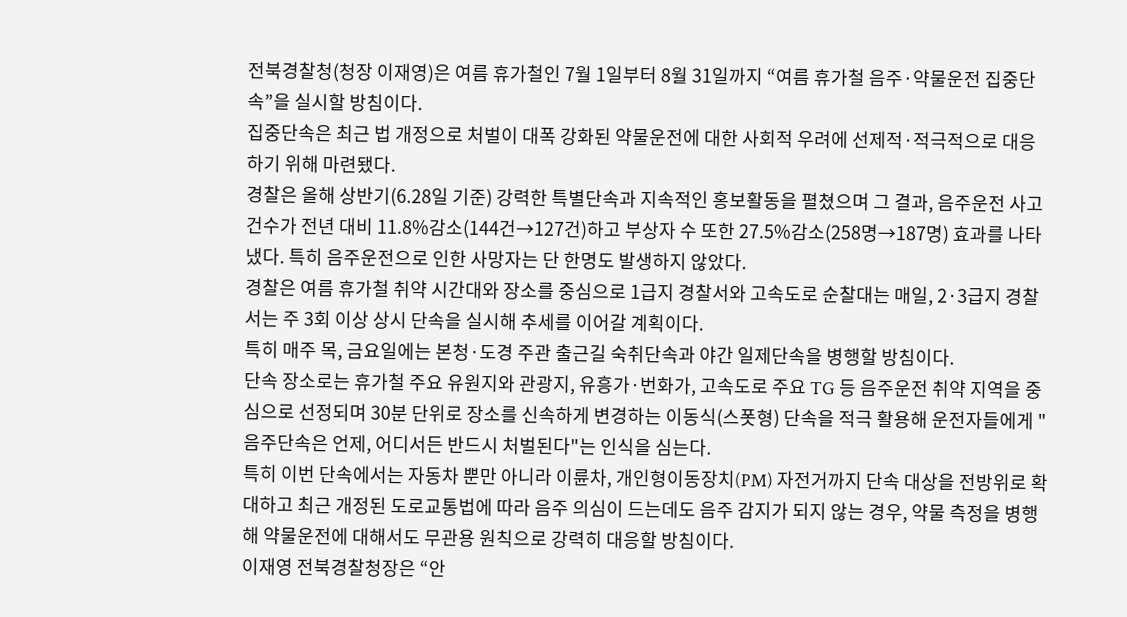전북경찰청(청장 이재영)은 여름 휴가철인 7월 1일부터 8월 31일까지 “여름 휴가철 음주·약물운전 집중단속”을 실시할 방침이다.
집중단속은 최근 법 개정으로 처벌이 대폭 강화된 약물운전에 대한 사회적 우려에 선제적·적극적으로 대응하기 위해 마련됐다.
경찰은 올해 상반기(6.28일 기준) 강력한 특별단속과 지속적인 홍보활동을 펼쳤으며 그 결과, 음주운전 사고 건수가 전년 대비 11.8%감소(144건→127건)하고 부상자 수 또한 27.5%감소(258명→187명) 효과를 나타냈다. 특히 음주운전으로 인한 사망자는 단 한명도 발생하지 않았다.
경찰은 여름 휴가철 취약 시간대와 장소를 중심으로 1급지 경찰서와 고속도로 순찰대는 매일, 2·3급지 경찰서는 주 3회 이상 상시 단속을 실시해 추세를 이어갈 계획이다.
특히 매주 목, 금요일에는 본청·도경 주관 출근길 숙취단속과 야간 일제단속을 병행할 방침이다.
단속 장소로는 휴가철 주요 유원지와 관광지, 유흥가·번화가, 고속도로 주요 TG 등 음주운전 취약 지역을 중심으로 선정되며 30분 단위로 장소를 신속하게 변경하는 이동식(스폿형) 단속을 적극 활용해 운전자들에게 "음주단속은 언제, 어디서든 반드시 처벌된다"는 인식을 심는다.
특히 이번 단속에서는 자동차 뿐만 아니라 이륜차, 개인형이동장치(PM) 자전거까지 단속 대상을 전방위로 확대하고 최근 개정된 도로교통법에 따라 음주 의심이 드는데도 음주 감지가 되지 않는 경우, 약물 측정을 병행해 약물운전에 대해서도 무관용 원칙으로 강력히 대응할 방침이다.
이재영 전북경찰청장은 “안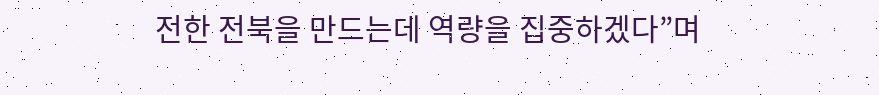전한 전북을 만드는데 역량을 집중하겠다”며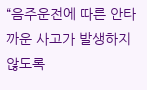“음주운전에 따른 안타까운 사고가 발생하지 않도록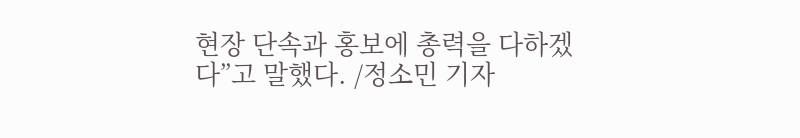현장 단속과 홍보에 총력을 다하겠다”고 말했다. /정소민 기자